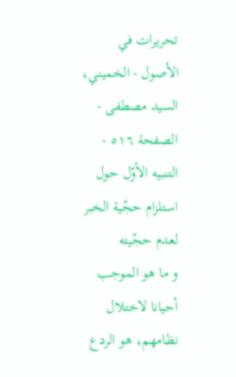تحريرات في الأصول - الخميني، السيد مصطفى - الصفحة ٥١٦ - التنبيه الأوّل حول استلزام حجّية الخبر لعدم حجّيته
و ما هو الموجب أحيانا لاختلال نظامهم، هو الردع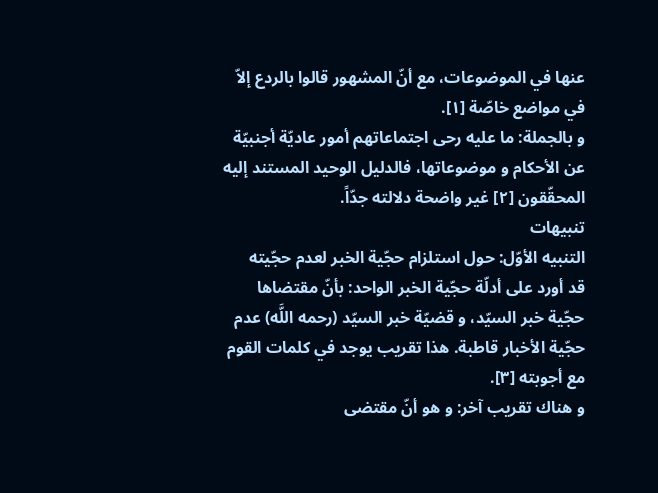عنها في الموضوعات، مع أنّ المشهور قالوا بالردع إلاّ في مواضع خاصّة [١].
و بالجملة: ما عليه رحى اجتماعاتهم أمور عاديّة أجنبيّة عن الأحكام و موضوعاتها، فالدليل الوحيد المستند إليه المحقّقون [٢] غير واضحة دلالته جدّاً.
تنبيهات
التنبيه الأوّل: حول استلزام حجّية الخبر لعدم حجّيته
قد أورد على أدلّة حجّية الخبر الواحد: بأنّ مقتضاها حجّية خبر السيّد، و قضيّة خبر السيّد (رحمه اللَّه) عدم حجّية الأخبار قاطبة. هذا تقريب يوجد في كلمات القوم مع أجوبته [٣].
و هناك تقريب آخر: و هو أنّ مقتضى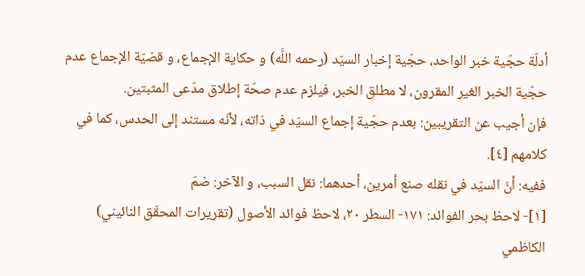أدلّة حجّية خبر الواحد، حجّية إخبار السيّد (رحمه اللَّه) و حكاية الإجماع، و قضيّة الإجماع عدم حجّية الخبر الغير المقرون، لا مطلق الخبر، فيلزم عدم صحّة إطلاق مدّعى المثبتين.
فإن أجيب عن التقريبين: بعدم حجّية إجماع السيّد في ذاته، لأنّه مستند إلى الحدس، كما في كلامهم [٤].
ففيه: أنّ السيّد في نقله صنع أمرين، أحدهما: نقل السبب، و الآخر: ضمّ
[١]- لاحظ بحر الفوائد: ١٧١- السطر ٢٠، لاحظ فوائد الأصول (تقريرات المحقّق النائيني) الكاظمي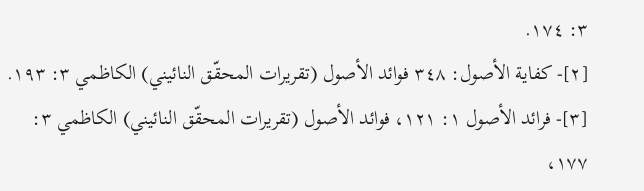٣: ١٧٤.
[٢]- كفاية الأصول: ٣٤٨ فوائد الأصول (تقريرات المحقّق النائيني) الكاظمي ٣: ١٩٣.
[٣]- فرائد الأصول ١: ١٢١، فوائد الأصول (تقريرات المحقّق النائيني) الكاظمي ٣: ١٧٧،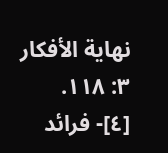نهاية الأفكار ٣: ١١٨.
[٤]- فرائد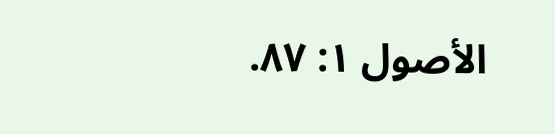الأصول ١: ٨٧.